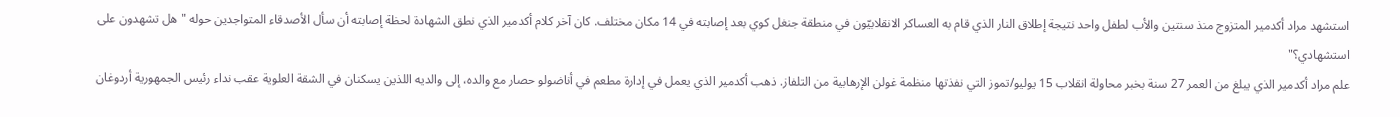استشهد مراد أكدمير المتزوج منذ سنتين والأب لطفل واحد نتيجة إطلاق النار الذي قام به العساكر الانقلابيّون في منطقة جنغل كوي بعد إصابته في 14 مكان مختلف. كان آخر كلام أكدمير الذي نطق الشهادة لحظة إصابته أن سأل الأصدقاء المتواجدين حوله "هل تشهدون على استشهادي؟"
علم مراد أكدمير الذي يبلغ من العمر 27 سنة بخبر محاولة انقلاب 15 يوليو/تموز التي نفذتها منظمة غولن الإرهابية من التلفاز. ذهب أكدمير الذي يعمل في إدارة مطعم في أناضولو حصار مع والده، إلى والديه اللذين يسكنان في الشقة العلوية عقب نداء رئيس الجمهورية أردوغان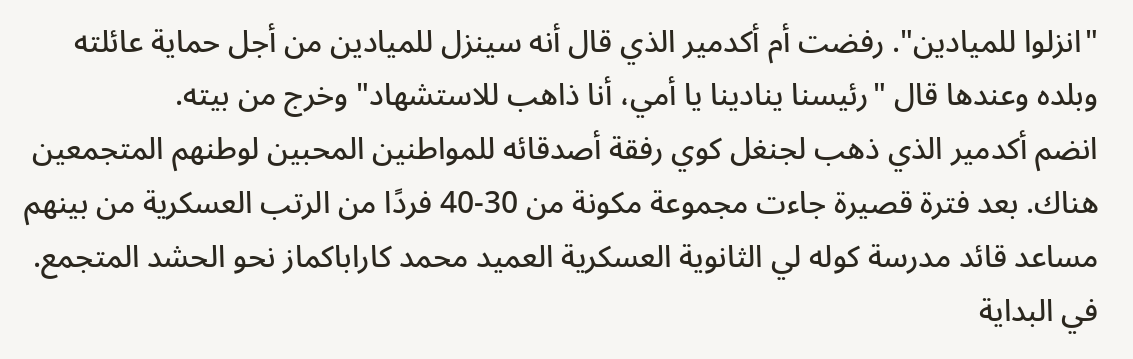"انزلوا للميادين". رفضت أم أكدمير الذي قال أنه سينزل للميادين من أجل حماية عائلته وبلده وعندها قال "رئيسنا ينادينا يا أمي، أنا ذاهب للاستشهاد" وخرج من بيته.
انضم أكدمير الذي ذهب لجنغل كوي رفقة أصدقائه للمواطنين المحبين لوطنهم المتجمعين هناك. بعد فترة قصيرة جاءت مجموعة مكونة من 30-40 فردًا من الرتب العسكرية من بينهم مساعد قائد مدرسة كوله لي الثانوية العسكرية العميد محمد كاراباكماز نحو الحشد المتجمع. في البداية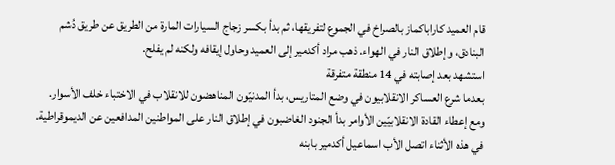قام العميد كاراباكماز بالصراخ في الجموع لتفريقها، ثم بدأ بكسر زجاج السيارات المارة من الطريق عن طريق دُشم البنادق، وإطلاق النار في الهواء. ذهب مراد أكدمير إلى العميد وحاول إيقافه ولكنه لم يفلح.
استشهد بعد إصابته في 14 منطقة متفرقة
بعدما شرع العساكر الانقلابيون في وضع المتاريس، بدأ المدنيّون المناهضون للانقلاب في الاختباء خلف الأسوار. ومع إعطاء القادة الانقلابيّين الأوامر بدأ الجنود الغاضبون في إطلاق النار على المواطنين المدافعين عن الديموقراطية. في هذه الأثناء اتصل الأب اسماعيل أكدمير بابنه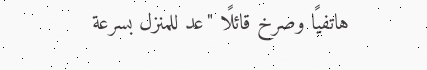هاتفيًا وصرخ قائلًا "عد للمنزل بسرعة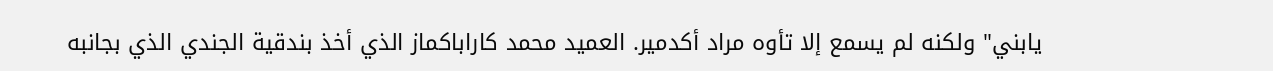يابني" ولكنه لم يسمع إلا تأوه مراد أكدمير. العميد محمد كاراباكماز الذي أخذ بندقية الجندي الذي بجانبه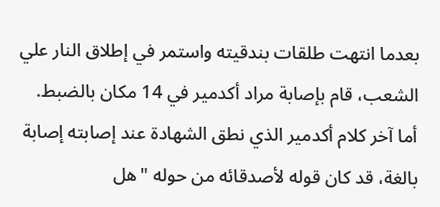بعدما انتهت طلقات بندقيته واستمر في إطلاق النار علي الشعب، قام بإصابة مراد أكدمير في 14 مكان بالضبط.
أما آخر كلام أكدمير الذي نطق الشهادة عند إصابته إصابة بالغة، قد كان قوله لأصدقائه من حوله "هل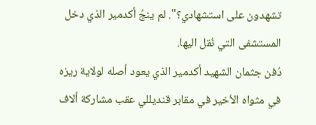تشهدون على استشهادي؟". لم ينجُ أكدمير الذي دخل المستشفى التي نُقل اليها.
دُفن جثمان الشهيد أكدمير الذي يعود أصله لولاية ريزه في مثواه الأخير في مقابر قنديللي عقب مشاركة ألاف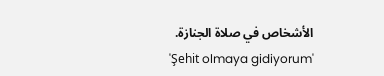الأشخاص في صلاة الجنازة.
'Şehit olmaya gidiyorum'